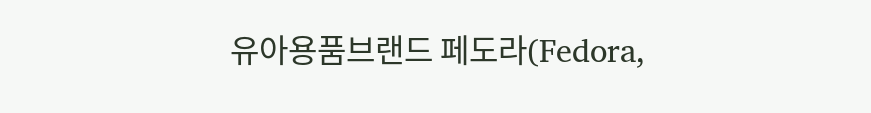유아용품브랜드 페도라(Fedora,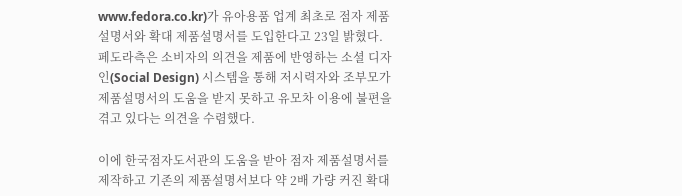www.fedora.co.kr)가 유아용품 업계 최초로 점자 제품설명서와 확대 제품설명서를 도입한다고 23일 밝혔다.
페도라측은 소비자의 의견을 제품에 반영하는 소셜 디자인(Social Design) 시스템을 통해 저시력자와 조부모가 제품설명서의 도움을 받지 못하고 유모차 이용에 불편을 겪고 있다는 의견을 수렴했다.

이에 한국점자도서관의 도움을 받아 점자 제품설명서를 제작하고 기존의 제품설명서보다 약 2배 가량 커진 확대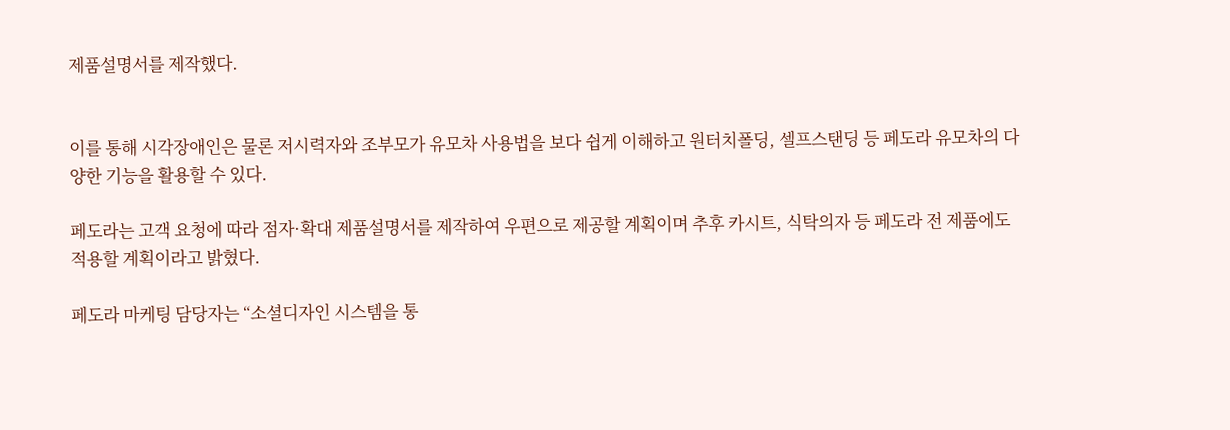제품설명서를 제작했다.


이를 통해 시각장애인은 물론 저시력자와 조부모가 유모차 사용법을 보다 쉽게 이해하고 원터치폴딩, 셀프스탠딩 등 페도라 유모차의 다양한 기능을 활용할 수 있다.

페도라는 고객 요청에 따라 점자·확대 제품설명서를 제작하여 우편으로 제공할 계획이며 추후 카시트, 식탁의자 등 페도라 전 제품에도 적용할 계획이라고 밝혔다.

페도라 마케팅 담당자는 “소셜디자인 시스템을 통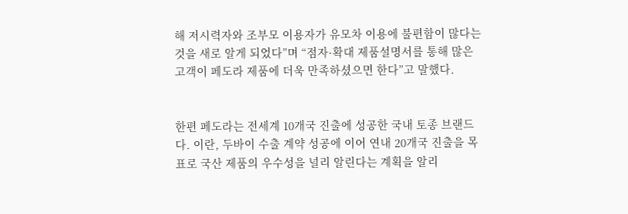해 저시력자와 조부모 이용자가 유모차 이용에 불편함이 많다는 것을 새로 알게 되었다”며 “점자·확대 제품설명서를 통해 많은 고객이 페도라 제품에 더욱 만족하셨으면 한다”고 말했다.


한편 페도라는 전세계 10개국 진출에 성공한 국내 토종 브랜드다. 이란, 두바이 수출 계약 성공에 이어 연내 20개국 진출을 목표로 국산 제품의 우수성을 널리 알린다는 계획을 알리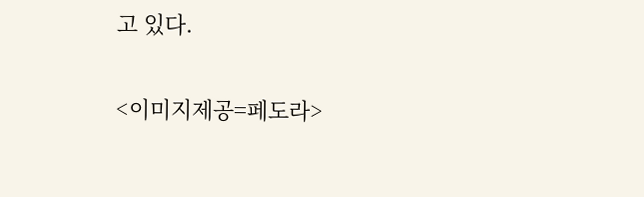고 있다.

<이미지제공=페도라>